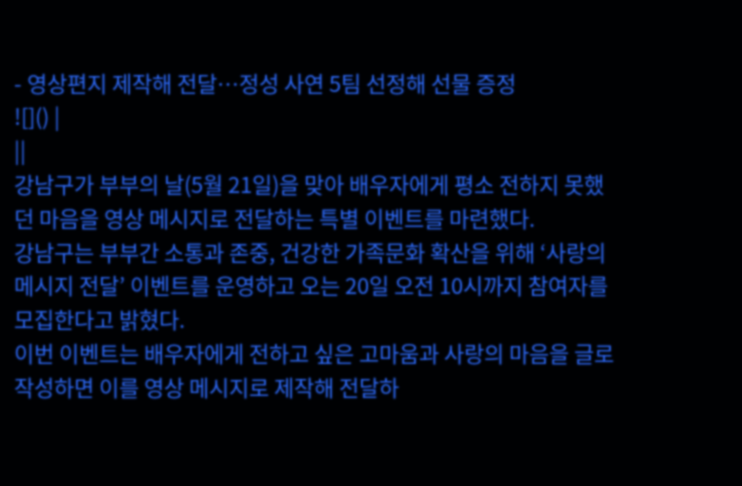- 영상편지 제작해 전달…정성 사연 5팀 선정해 선물 증정
![]() |
||
강남구가 부부의 날(5월 21일)을 맞아 배우자에게 평소 전하지 못했던 마음을 영상 메시지로 전달하는 특별 이벤트를 마련했다.
강남구는 부부간 소통과 존중, 건강한 가족문화 확산을 위해 ‘사랑의 메시지 전달’ 이벤트를 운영하고 오는 20일 오전 10시까지 참여자를 모집한다고 밝혔다.
이번 이벤트는 배우자에게 전하고 싶은 고마움과 사랑의 마음을 글로 작성하면 이를 영상 메시지로 제작해 전달하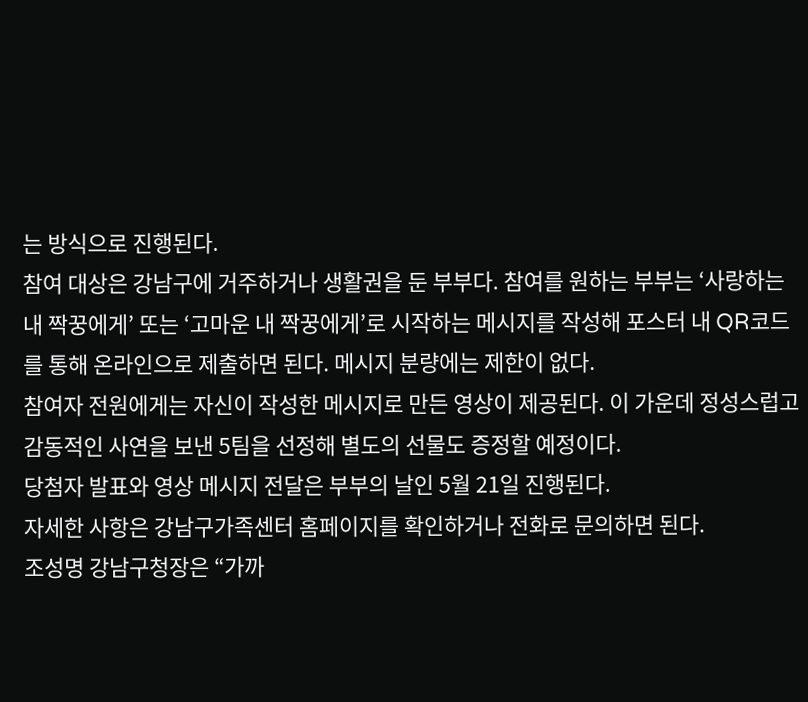는 방식으로 진행된다.
참여 대상은 강남구에 거주하거나 생활권을 둔 부부다. 참여를 원하는 부부는 ‘사랑하는 내 짝꿍에게’ 또는 ‘고마운 내 짝꿍에게’로 시작하는 메시지를 작성해 포스터 내 QR코드를 통해 온라인으로 제출하면 된다. 메시지 분량에는 제한이 없다.
참여자 전원에게는 자신이 작성한 메시지로 만든 영상이 제공된다. 이 가운데 정성스럽고 감동적인 사연을 보낸 5팀을 선정해 별도의 선물도 증정할 예정이다.
당첨자 발표와 영상 메시지 전달은 부부의 날인 5월 21일 진행된다.
자세한 사항은 강남구가족센터 홈페이지를 확인하거나 전화로 문의하면 된다.
조성명 강남구청장은 “가까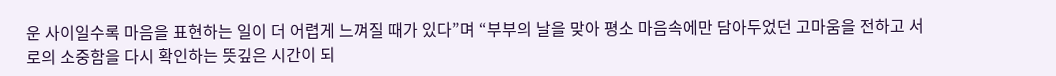운 사이일수록 마음을 표현하는 일이 더 어렵게 느껴질 때가 있다”며 “부부의 날을 맞아 평소 마음속에만 담아두었던 고마움을 전하고 서로의 소중함을 다시 확인하는 뜻깊은 시간이 되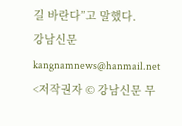길 바란다”고 말했다.
강남신문 kangnamnews@hanmail.net
<저작권자 © 강남신문 무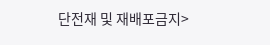단전재 및 재배포금지>